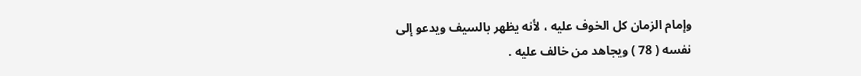وإمام الزمان كل الخوف عليه ، لأنه يظهر بالسيف ويدعو إلى
نفسه ( 78 ) ويجاهد من خالف عليه .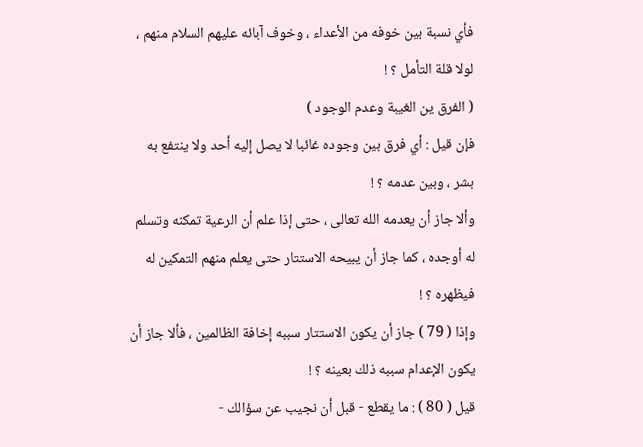فأي نسبة بين خوفه من الأعداء ، وخوف آبائه عليهم السلام منهم ،
لولا قلة التأمل ؟ !
( الفرق ين الغيبة وعدم الوجود )
فإن قيل : أي فرق بين وجوده غائبا لا يصل إليه أحد ولا ينتفع به
بشر ، وبين عدمه ؟ !
وألا جاز أن يعدمه الله تعالى ، حتى إذا علم أن الرعية تمكنه وتسلم
له أوجده ، كما جاز أن يبيحه الاستتار حتى يعلم منهم التمكين له
فيظهره ؟ !
وإذا ( 79 ) جاز أن يكون الاستتار سببه إخافة الظالمين ، فألا جاز أن
يكون الإعدام سببه ذلك بعينه ؟ !
قيل ( 80 ) : ما يقطع - قبل أن نجيب عن سؤالك -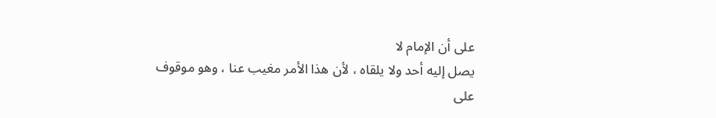على أن الإمام لا
يصل إليه أحد ولا يلقاه ، لأن هذا الأمر مغيب عنا ، وهو موقوف على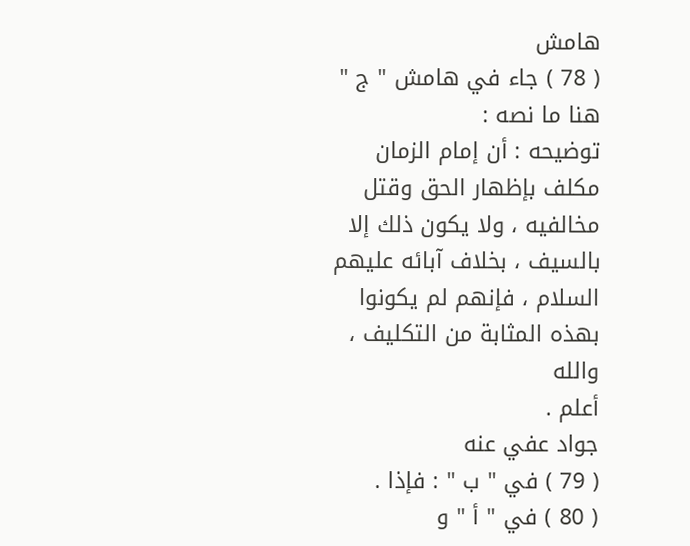هامش
( 78 ) جاء في هامش " ج " هنا ما نصه :
توضيحه : أن إمام الزمان مكلف بإظهار الحق وقتل مخالفيه ، ولا يكون ذلك إلا
بالسيف ، بخلاف آبائه عليهم السلام ، فإنهم لم يكونوا بهذه المثابة من التكليف ، والله
أعلم .
جواد عفي عنه
( 79 ) في " ب " : فإذا .
( 80 ) في " أ " و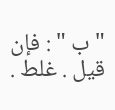" ب " : فإن قيل . غلط .